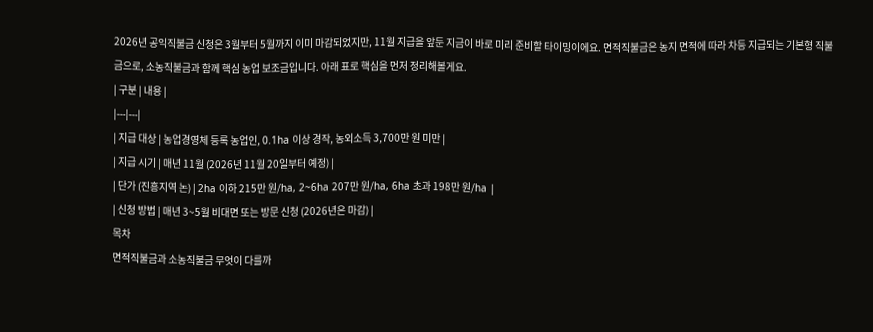2026년 공익직불금 신청은 3월부터 5월까지 이미 마감되었지만, 11월 지급을 앞둔 지금이 바로 미리 준비할 타이밍이에요. 면적직불금은 농지 면적에 따라 차등 지급되는 기본형 직불금으로, 소농직불금과 함께 핵심 농업 보조금입니다. 아래 표로 핵심을 먼저 정리해볼게요.
| 구분 | 내용 |
|---|---|
| 지급 대상 | 농업경영체 등록 농업인, 0.1ha 이상 경작, 농외소득 3,700만 원 미만 |
| 지급 시기 | 매년 11월 (2026년 11월 20일부터 예정) |
| 단가 (진흥지역 논) | 2ha 이하 215만 원/ha, 2~6ha 207만 원/ha, 6ha 초과 198만 원/ha |
| 신청 방법 | 매년 3~5월 비대면 또는 방문 신청 (2026년은 마감) |
목차
면적직불금과 소농직불금 무엇이 다를까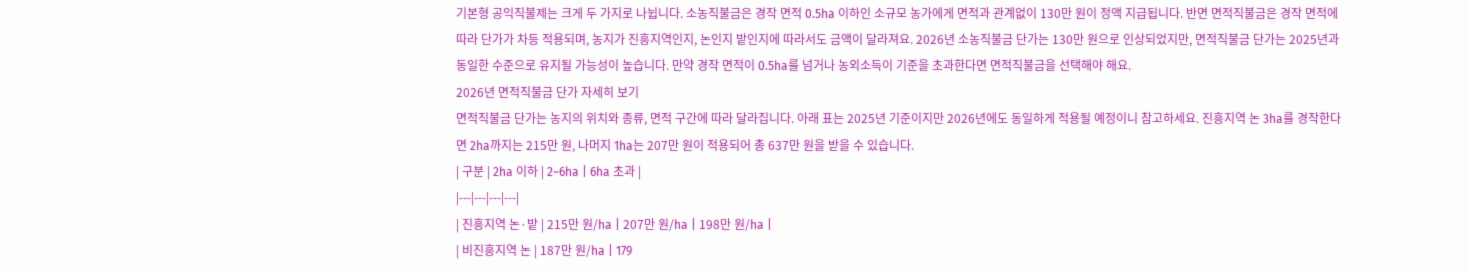기본형 공익직불제는 크게 두 가지로 나뉩니다. 소농직불금은 경작 면적 0.5ha 이하인 소규모 농가에게 면적과 관계없이 130만 원이 정액 지급됩니다. 반면 면적직불금은 경작 면적에 따라 단가가 차등 적용되며, 농지가 진흥지역인지, 논인지 밭인지에 따라서도 금액이 달라져요. 2026년 소농직불금 단가는 130만 원으로 인상되었지만, 면적직불금 단가는 2025년과 동일한 수준으로 유지될 가능성이 높습니다. 만약 경작 면적이 0.5ha를 넘거나 농외소득이 기준을 초과한다면 면적직불금을 선택해야 해요.
2026년 면적직불금 단가 자세히 보기
면적직불금 단가는 농지의 위치와 종류, 면적 구간에 따라 달라집니다. 아래 표는 2025년 기준이지만 2026년에도 동일하게 적용될 예정이니 참고하세요. 진흥지역 논 3ha를 경작한다면 2ha까지는 215만 원, 나머지 1ha는 207만 원이 적용되어 총 637만 원을 받을 수 있습니다.
| 구분 | 2ha 이하 | 2~6ha | 6ha 초과 |
|---|---|---|---|
| 진흥지역 논·밭 | 215만 원/ha | 207만 원/ha | 198만 원/ha |
| 비진흥지역 논 | 187만 원/ha | 179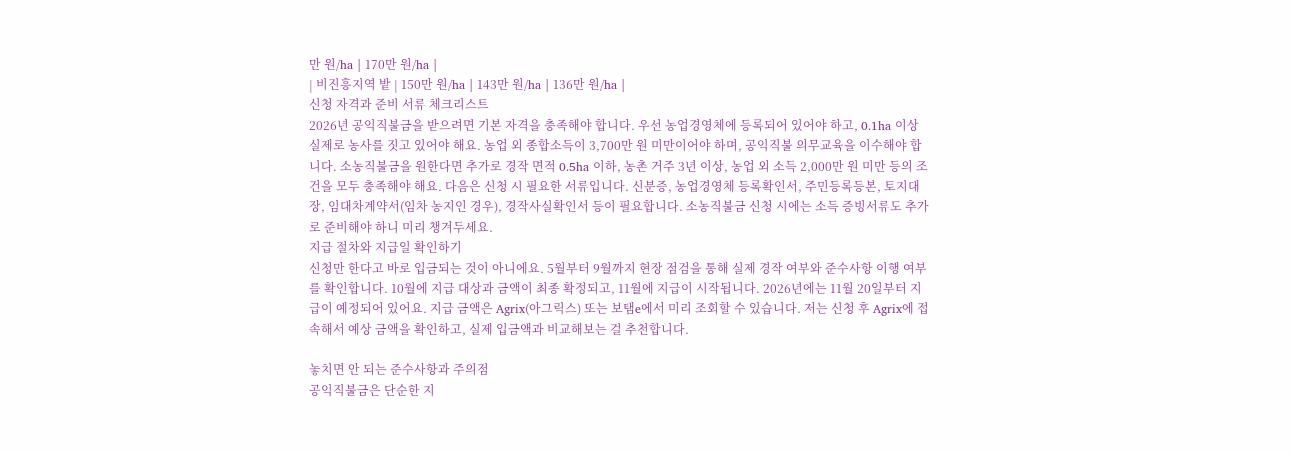만 원/ha | 170만 원/ha |
| 비진흥지역 밭 | 150만 원/ha | 143만 원/ha | 136만 원/ha |
신청 자격과 준비 서류 체크리스트
2026년 공익직불금을 받으려면 기본 자격을 충족해야 합니다. 우선 농업경영체에 등록되어 있어야 하고, 0.1ha 이상 실제로 농사를 짓고 있어야 해요. 농업 외 종합소득이 3,700만 원 미만이어야 하며, 공익직불 의무교육을 이수해야 합니다. 소농직불금을 원한다면 추가로 경작 면적 0.5ha 이하, 농촌 거주 3년 이상, 농업 외 소득 2,000만 원 미만 등의 조건을 모두 충족해야 해요. 다음은 신청 시 필요한 서류입니다. 신분증, 농업경영체 등록확인서, 주민등록등본, 토지대장, 임대차계약서(임차 농지인 경우), 경작사실확인서 등이 필요합니다. 소농직불금 신청 시에는 소득 증빙서류도 추가로 준비해야 하니 미리 챙겨두세요.
지급 절차와 지급일 확인하기
신청만 한다고 바로 입금되는 것이 아니에요. 5월부터 9월까지 현장 점검을 통해 실제 경작 여부와 준수사항 이행 여부를 확인합니다. 10월에 지급 대상과 금액이 최종 확정되고, 11월에 지급이 시작됩니다. 2026년에는 11월 20일부터 지급이 예정되어 있어요. 지급 금액은 Agrix(아그릭스) 또는 보탬e에서 미리 조회할 수 있습니다. 저는 신청 후 Agrix에 접속해서 예상 금액을 확인하고, 실제 입금액과 비교해보는 걸 추천합니다.

놓치면 안 되는 준수사항과 주의점
공익직불금은 단순한 지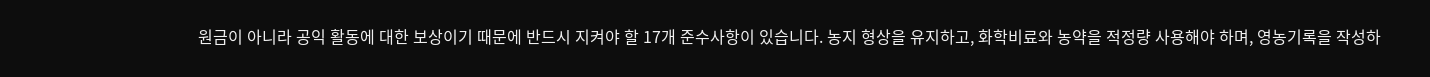원금이 아니라 공익 활동에 대한 보상이기 때문에 반드시 지켜야 할 17개 준수사항이 있습니다. 농지 형상을 유지하고, 화학비료와 농약을 적정량 사용해야 하며, 영농기록을 작성하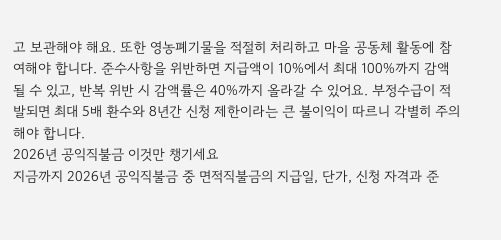고 보관해야 해요. 또한 영농폐기물을 적절히 처리하고 마을 공동체 활동에 참여해야 합니다. 준수사항을 위반하면 지급액이 10%에서 최대 100%까지 감액될 수 있고, 반복 위반 시 감액률은 40%까지 올라갈 수 있어요. 부정수급이 적발되면 최대 5배 환수와 8년간 신청 제한이라는 큰 불이익이 따르니 각별히 주의해야 합니다.
2026년 공익직불금 이것만 챙기세요
지금까지 2026년 공익직불금 중 면적직불금의 지급일, 단가, 신청 자격과 준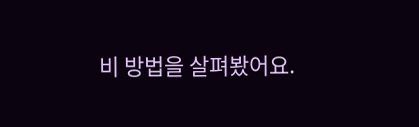비 방법을 살펴봤어요.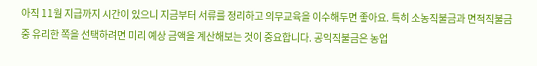아직 11월 지급까지 시간이 있으니 지금부터 서류를 정리하고 의무교육을 이수해두면 좋아요. 특히 소농직불금과 면적직불금 중 유리한 쪽을 선택하려면 미리 예상 금액을 계산해보는 것이 중요합니다. 공익직불금은 농업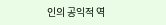인의 공익적 역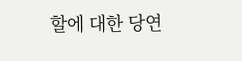할에 대한 당연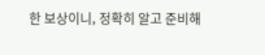한 보상이니, 정확히 알고 준비해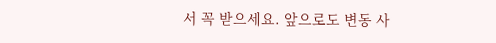서 꼭 받으세요. 앞으로도 변동 사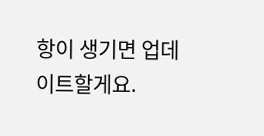항이 생기면 업데이트할게요.